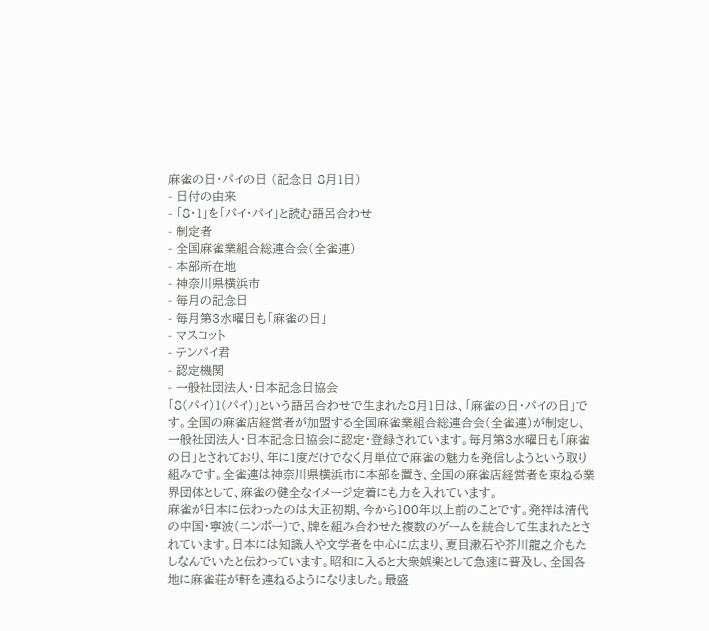麻雀の日・パイの日 (記念日 8月1日)
- 日付の由来
- 「8・1」を「パイ・パイ」と読む語呂合わせ
- 制定者
- 全国麻雀業組合総連合会(全雀連)
- 本部所在地
- 神奈川県横浜市
- 毎月の記念日
- 毎月第3水曜日も「麻雀の日」
- マスコット
- テンパイ君
- 認定機関
- 一般社団法人・日本記念日協会
「8(パイ)1(パイ)」という語呂合わせで生まれた8月1日は、「麻雀の日・パイの日」です。全国の麻雀店経営者が加盟する全国麻雀業組合総連合会(全雀連)が制定し、一般社団法人・日本記念日協会に認定・登録されています。毎月第3水曜日も「麻雀の日」とされており、年に1度だけでなく月単位で麻雀の魅力を発信しようという取り組みです。全雀連は神奈川県横浜市に本部を置き、全国の麻雀店経営者を束ねる業界団体として、麻雀の健全なイメージ定着にも力を入れています。
麻雀が日本に伝わったのは大正初期、今から100年以上前のことです。発祥は清代の中国・寧波(ニンポー)で、牌を組み合わせた複数のゲームを統合して生まれたとされています。日本には知識人や文学者を中心に広まり、夏目漱石や芥川龍之介もたしなんでいたと伝わっています。昭和に入ると大衆娯楽として急速に普及し、全国各地に麻雀荘が軒を連ねるようになりました。最盛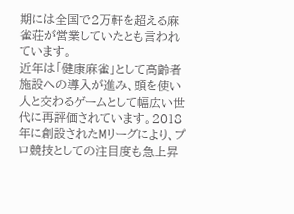期には全国で2万軒を超える麻雀荘が営業していたとも言われています。
近年は「健康麻雀」として高齢者施設への導入が進み、頭を使い人と交わるゲームとして幅広い世代に再評価されています。2018年に創設されたMリーグにより、プロ競技としての注目度も急上昇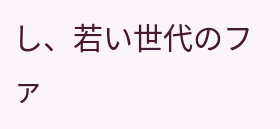し、若い世代のファ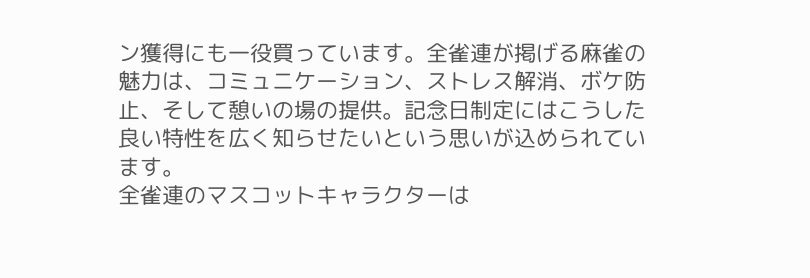ン獲得にも一役買っています。全雀連が掲げる麻雀の魅力は、コミュニケーション、ストレス解消、ボケ防止、そして憩いの場の提供。記念日制定にはこうした良い特性を広く知らせたいという思いが込められています。
全雀連のマスコットキャラクターは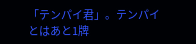「テンパイ君」。テンパイとはあと1牌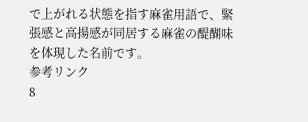で上がれる状態を指す麻雀用語で、緊張感と高揚感が同居する麻雀の醍醐味を体現した名前です。
参考リンク
8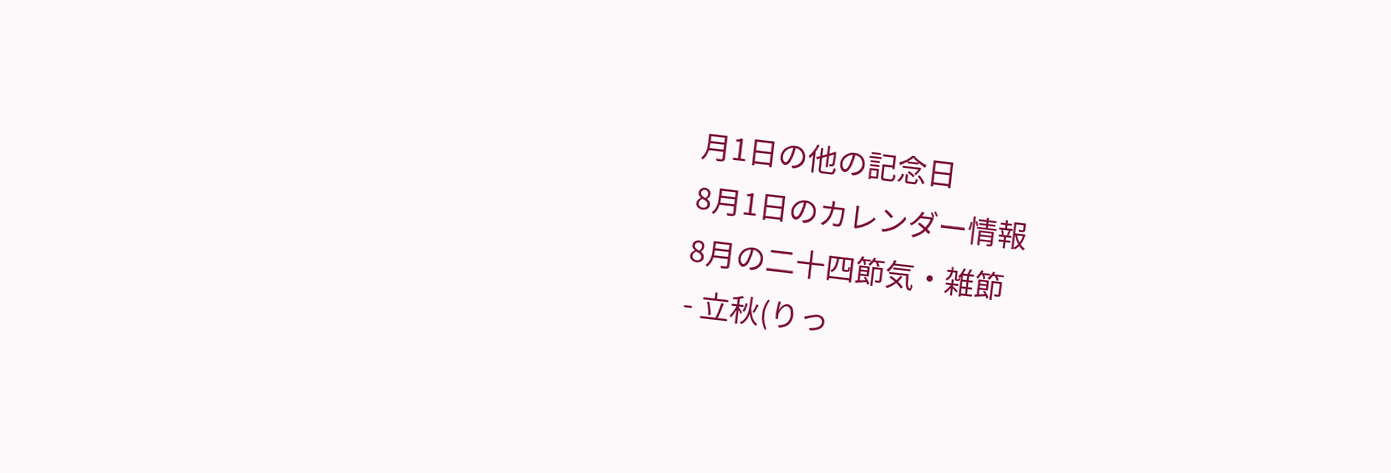月1日の他の記念日
8月1日のカレンダー情報
8月の二十四節気・雑節
- 立秋(りっ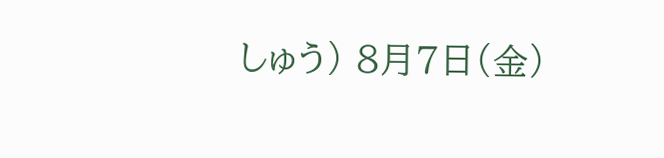しゅう) 8月7日(金)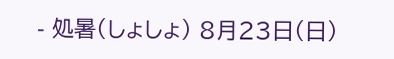- 処暑(しょしょ) 8月23日(日)